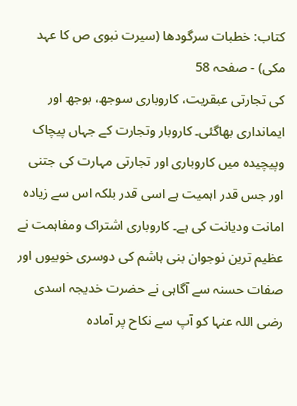کتاب: خطبات سرگودھا (سیرت نبوی ص کا عہد مکی) - صفحہ 58
کی تجارتی عبقریت، کاروباری سوجھ، بوجھ اور ایمانداری بھاگئی۔ کاروبار وتجارت کے جہاں پیچاک وپیچیدہ میں کاروباری اور تجارتی مہارت کی جتنی اور جس قدر اہمیت ہے اسی قدر بلکہ اس سے زیادہ امانت ودیانت کی ہے۔ کاروباری اشتراک ومفاہمت نے عظیم ترین نوجوان بنی ہاشم کی دوسری خوبیوں اور صفات حسنہ سے آگاہی نے حضرت خدیجہ اسدی رضی اللہ عنہا کو آپ سے نکاح پر آمادہ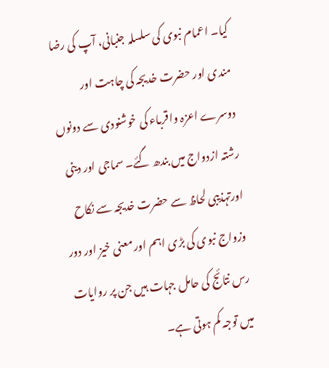کیا۔ اعمام نبوی کی سلسلہ جنبانی، آپ کی رضا مندی اور حضرت خدیجہ کی چاہت اور دوسرے اعزہ واقرباء کی خوشنودی سے دونوں رشتہ ازدواج میں بندھ گئے۔ سماجی اور دینی اورتہذیبی لحاظ سے حضرت خدیجہ سے نکاح وزواج نبوی کی بڑی اہم اور معنی خیز اور دور رس نتائج کی حامل جہات ہیں جن پر روایات میں توجہ کم ہوتی ہے۔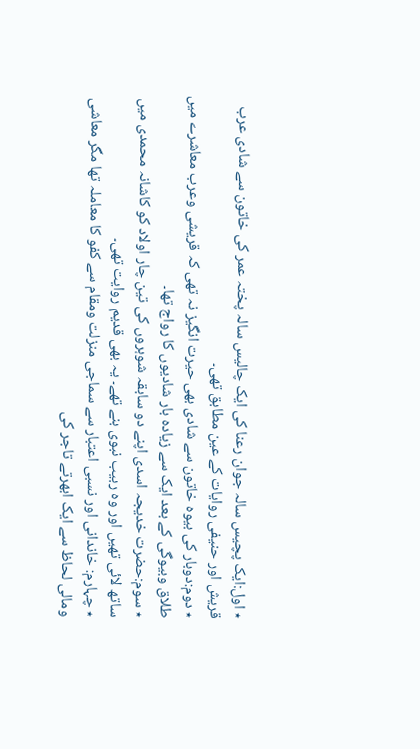٭ اول:ایک پچیس سالہ جوان رعنا کی ایک چالیس سالہ پختہ عمر کی خاتون سے شادی عرب قریش اور حنیفی روایات کے عین مطابق تھی۔
٭ دوم:دوبار کی بیوہ خاتون سے شادی بھی حیرت انگیز نہ تھی کہ قریشی وعرب معاشرے میں طلاق وبیوگی کے بعد ایک سے زیادہ بار شادیوں کا رواج تھا۔
٭ سوم:حضرت خدیجہ اسدی اپنے دو سابقہ شوہروں کی تین چار اولاد کو کاشانہ محمدی میں ساتھ لائی تھیں اور وہ ربیب نبوی بنے تھے۔ یہ بھی قدیم روایت تھی۔
٭ چہارم: خاندانی اور نسبی اعتبار سے سماجی منزلت ومقام سے کفو کا معاملہ تھا مگر معاشی ومالی لحاظ سے ایک ابھرتے تاجر کی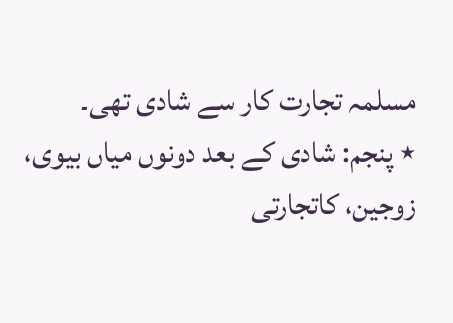مسلمہ تجارت کار سے شادی تھی۔
٭ پنجم: شادی کے بعد دونوں میاں بیوی، زوجین، کاتجارتی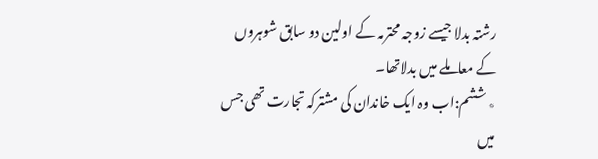رشتہ بدلا جیسے زوجہ محترمہ کے اولین دو سابق شوہروں کے معاملے میں بدلاتھا۔
٭ ششم:اب وہ ایک خاندان کی مشترکہ تجارت تھی جس میں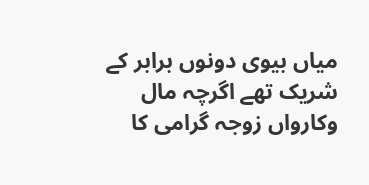میاں بیوی دونوں برابر کے شریک تھے اگرچہ مال وکارواں زوجہ گرامی کا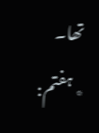تھا۔
٭ ہفتم: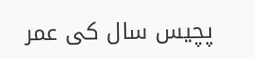پچیس سال کی عمر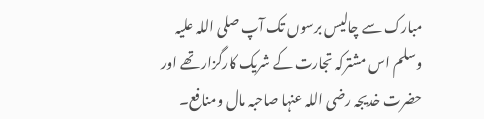مبارک سے چالیس برسوں تک آپ صلی اللہ علیہ وسلم اس مشترکہ تجارت کے شریک کارگزار تھے اور حضرت خدیجہ رضی اللہ عنہا صاحبہ مال ومنافع۔